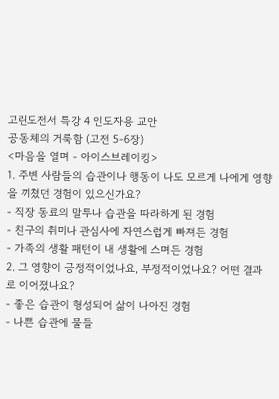고린도전서 특강 4 인도자용 교안
공동체의 거룩함 (고전 5-6장)
<마음을 열며 - 아이스브레이킹>
1. 주변 사람들의 습관이나 행동이 나도 모르게 나에게 영향을 끼쳤던 경험이 있으신가요?
- 직장 동료의 말투나 습관을 따라하게 된 경험
- 친구의 취미나 관심사에 자연스럽게 빠져든 경험
- 가족의 생활 패턴이 내 생활에 스며든 경험
2. 그 영향이 긍정적이었나요, 부정적이었나요? 어떤 결과로 이어졌나요?
- 좋은 습관이 형성되어 삶이 나아진 경험
- 나쁜 습관에 물들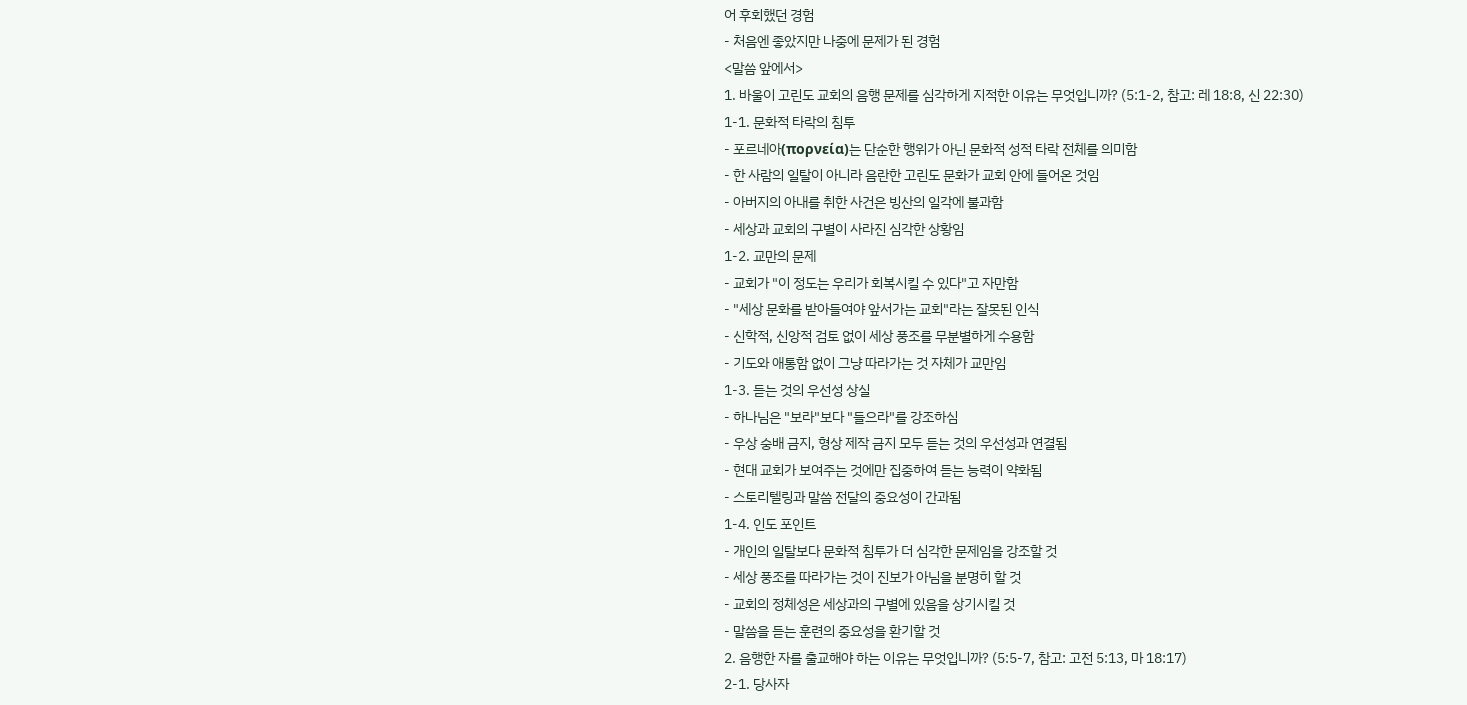어 후회했던 경험
- 처음엔 좋았지만 나중에 문제가 된 경험
<말씀 앞에서>
1. 바울이 고린도 교회의 음행 문제를 심각하게 지적한 이유는 무엇입니까? (5:1-2, 참고: 레 18:8, 신 22:30)
1-1. 문화적 타락의 침투
- 포르네아(πορνεία)는 단순한 행위가 아닌 문화적 성적 타락 전체를 의미함
- 한 사람의 일탈이 아니라 음란한 고린도 문화가 교회 안에 들어온 것임
- 아버지의 아내를 취한 사건은 빙산의 일각에 불과함
- 세상과 교회의 구별이 사라진 심각한 상황임
1-2. 교만의 문제
- 교회가 "이 정도는 우리가 회복시킬 수 있다"고 자만함
- "세상 문화를 받아들여야 앞서가는 교회"라는 잘못된 인식
- 신학적, 신앙적 검토 없이 세상 풍조를 무분별하게 수용함
- 기도와 애통함 없이 그냥 따라가는 것 자체가 교만임
1-3. 듣는 것의 우선성 상실
- 하나님은 "보라"보다 "들으라"를 강조하심
- 우상 숭배 금지, 형상 제작 금지 모두 듣는 것의 우선성과 연결됨
- 현대 교회가 보여주는 것에만 집중하여 듣는 능력이 약화됨
- 스토리텔링과 말씀 전달의 중요성이 간과됨
1-4. 인도 포인트
- 개인의 일탈보다 문화적 침투가 더 심각한 문제임을 강조할 것
- 세상 풍조를 따라가는 것이 진보가 아님을 분명히 할 것
- 교회의 정체성은 세상과의 구별에 있음을 상기시킬 것
- 말씀을 듣는 훈련의 중요성을 환기할 것
2. 음행한 자를 출교해야 하는 이유는 무엇입니까? (5:5-7, 참고: 고전 5:13, 마 18:17)
2-1. 당사자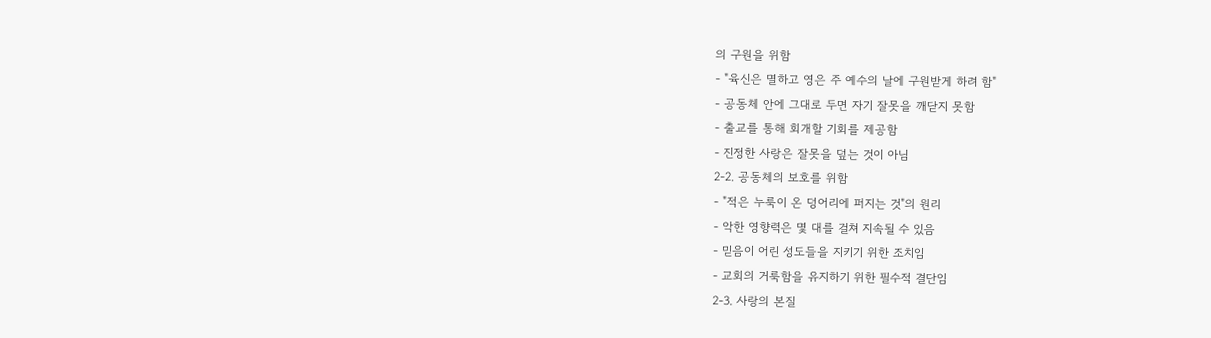의 구원을 위함
- "육신은 멸하고 영은 주 예수의 날에 구원받게 하려 함"
- 공동체 안에 그대로 두면 자기 잘못을 깨닫지 못함
- 출교를 통해 회개할 기회를 제공함
- 진정한 사랑은 잘못을 덮는 것이 아님
2-2. 공동체의 보호를 위함
- "적은 누룩이 온 덩어리에 퍼지는 것"의 원리
- 악한 영향력은 몇 대를 걸쳐 지속될 수 있음
- 믿음이 어린 성도들을 지키기 위한 조치임
- 교회의 거룩함을 유지하기 위한 필수적 결단임
2-3. 사랑의 본질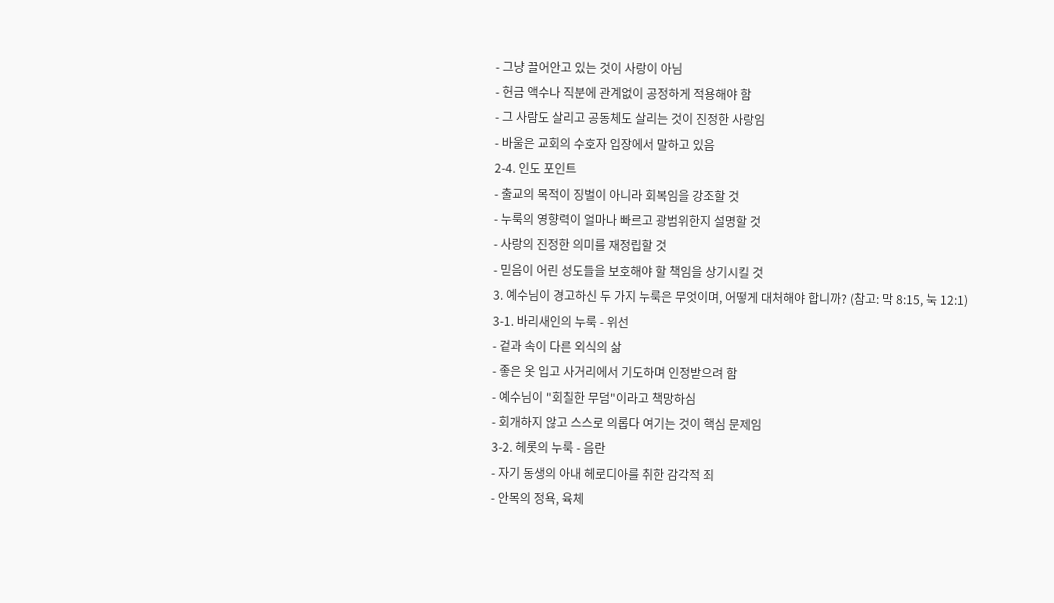- 그냥 끌어안고 있는 것이 사랑이 아님
- 헌금 액수나 직분에 관계없이 공정하게 적용해야 함
- 그 사람도 살리고 공동체도 살리는 것이 진정한 사랑임
- 바울은 교회의 수호자 입장에서 말하고 있음
2-4. 인도 포인트
- 출교의 목적이 징벌이 아니라 회복임을 강조할 것
- 누룩의 영향력이 얼마나 빠르고 광범위한지 설명할 것
- 사랑의 진정한 의미를 재정립할 것
- 믿음이 어린 성도들을 보호해야 할 책임을 상기시킬 것
3. 예수님이 경고하신 두 가지 누룩은 무엇이며, 어떻게 대처해야 합니까? (참고: 막 8:15, 눅 12:1)
3-1. 바리새인의 누룩 - 위선
- 겉과 속이 다른 외식의 삶
- 좋은 옷 입고 사거리에서 기도하며 인정받으려 함
- 예수님이 "회칠한 무덤"이라고 책망하심
- 회개하지 않고 스스로 의롭다 여기는 것이 핵심 문제임
3-2. 헤롯의 누룩 - 음란
- 자기 동생의 아내 헤로디아를 취한 감각적 죄
- 안목의 정욕, 육체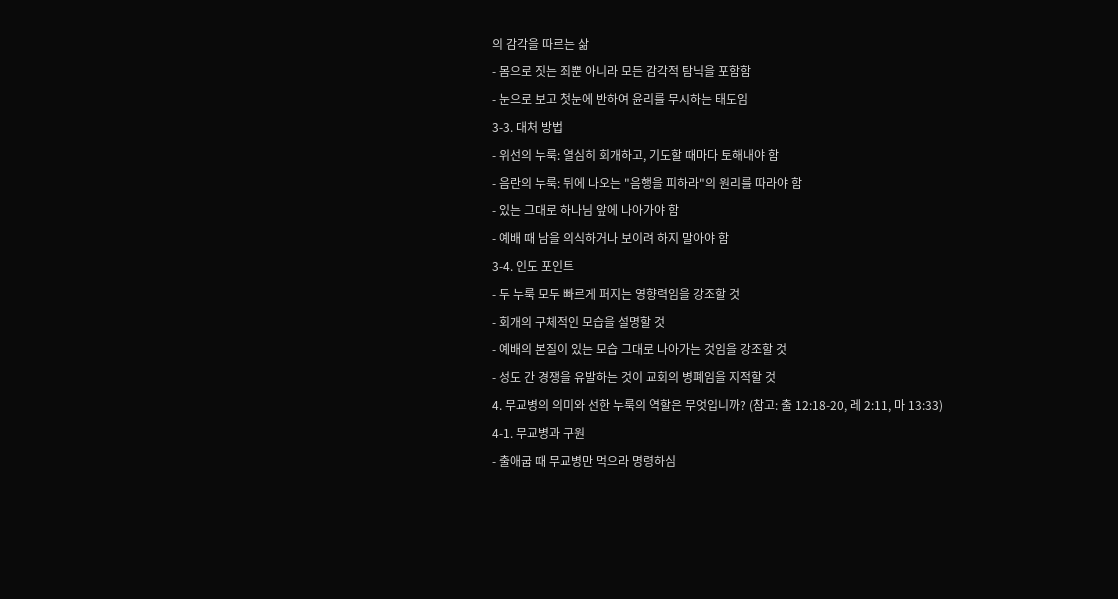의 감각을 따르는 삶
- 몸으로 짓는 죄뿐 아니라 모든 감각적 탐닉을 포함함
- 눈으로 보고 첫눈에 반하여 윤리를 무시하는 태도임
3-3. 대처 방법
- 위선의 누룩: 열심히 회개하고, 기도할 때마다 토해내야 함
- 음란의 누룩: 뒤에 나오는 "음행을 피하라"의 원리를 따라야 함
- 있는 그대로 하나님 앞에 나아가야 함
- 예배 때 남을 의식하거나 보이려 하지 말아야 함
3-4. 인도 포인트
- 두 누룩 모두 빠르게 퍼지는 영향력임을 강조할 것
- 회개의 구체적인 모습을 설명할 것
- 예배의 본질이 있는 모습 그대로 나아가는 것임을 강조할 것
- 성도 간 경쟁을 유발하는 것이 교회의 병폐임을 지적할 것
4. 무교병의 의미와 선한 누룩의 역할은 무엇입니까? (참고: 출 12:18-20, 레 2:11, 마 13:33)
4-1. 무교병과 구원
- 출애굽 때 무교병만 먹으라 명령하심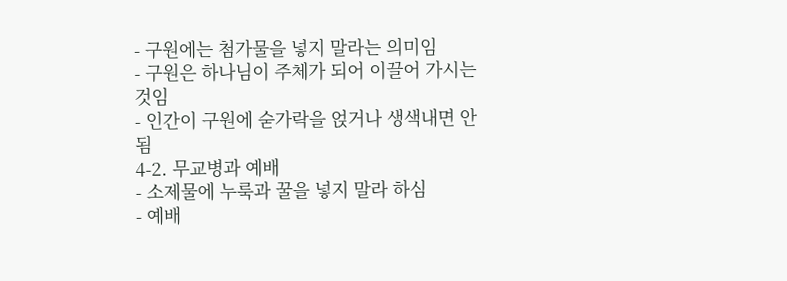- 구원에는 첨가물을 넣지 말라는 의미임
- 구원은 하나님이 주체가 되어 이끌어 가시는 것임
- 인간이 구원에 숟가락을 얹거나 생색내면 안 됨
4-2. 무교병과 예배
- 소제물에 누룩과 꿀을 넣지 말라 하심
- 예배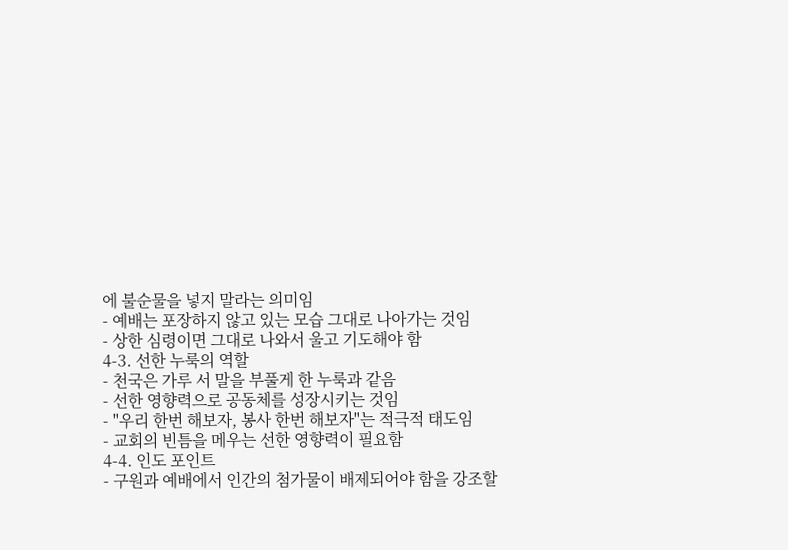에 불순물을 넣지 말라는 의미임
- 예배는 포장하지 않고 있는 모습 그대로 나아가는 것임
- 상한 심령이면 그대로 나와서 울고 기도해야 함
4-3. 선한 누룩의 역할
- 천국은 가루 서 말을 부풀게 한 누룩과 같음
- 선한 영향력으로 공동체를 성장시키는 것임
- "우리 한번 해보자, 봉사 한번 해보자"는 적극적 태도임
- 교회의 빈틈을 메우는 선한 영향력이 필요함
4-4. 인도 포인트
- 구원과 예배에서 인간의 첨가물이 배제되어야 함을 강조할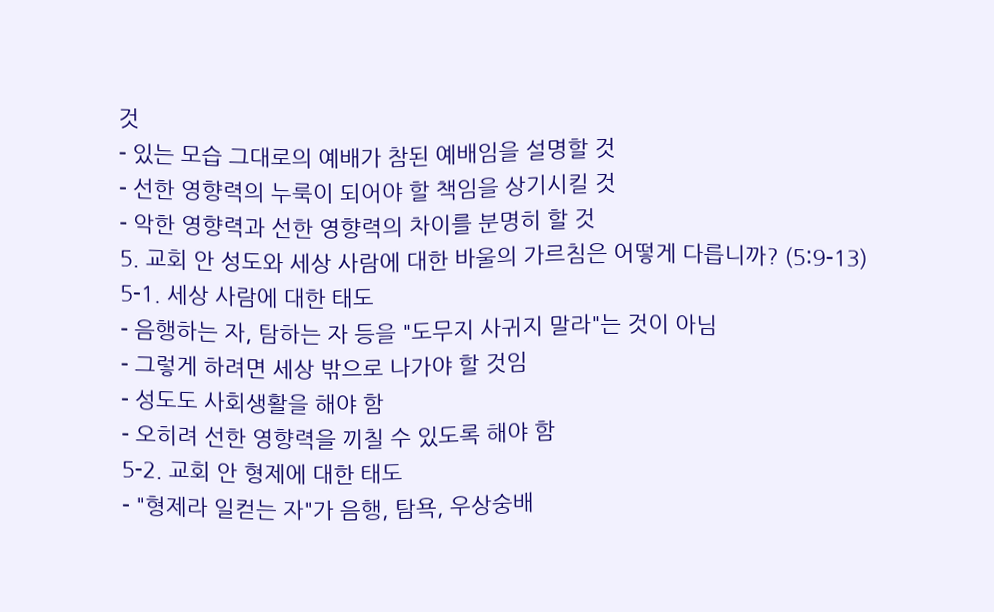것
- 있는 모습 그대로의 예배가 참된 예배임을 설명할 것
- 선한 영향력의 누룩이 되어야 할 책임을 상기시킬 것
- 악한 영향력과 선한 영향력의 차이를 분명히 할 것
5. 교회 안 성도와 세상 사람에 대한 바울의 가르침은 어떻게 다릅니까? (5:9-13)
5-1. 세상 사람에 대한 태도
- 음행하는 자, 탐하는 자 등을 "도무지 사귀지 말라"는 것이 아님
- 그렇게 하려면 세상 밖으로 나가야 할 것임
- 성도도 사회생활을 해야 함
- 오히려 선한 영향력을 끼칠 수 있도록 해야 함
5-2. 교회 안 형제에 대한 태도
- "형제라 일컫는 자"가 음행, 탐욕, 우상숭배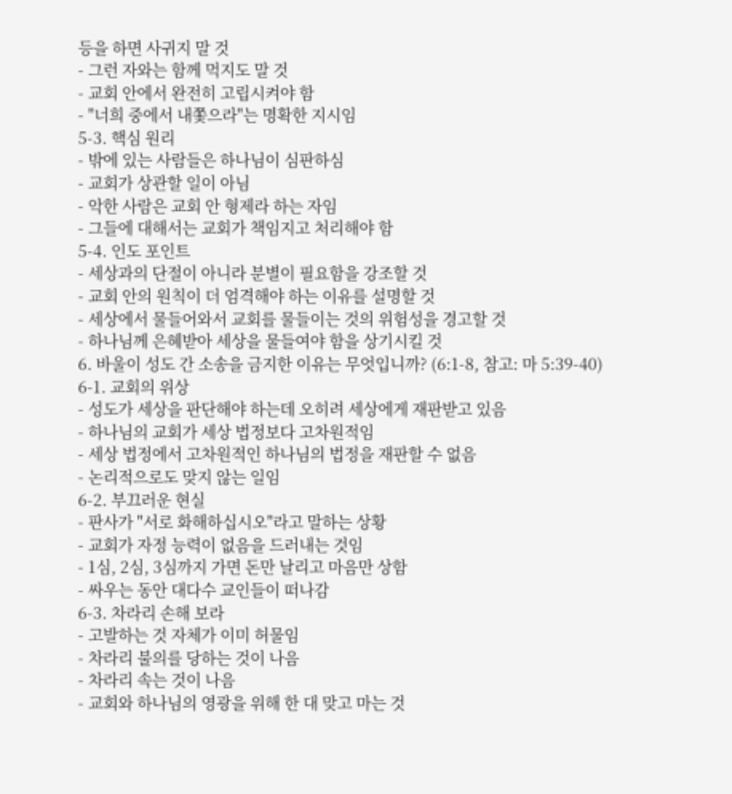등을 하면 사귀지 말 것
- 그런 자와는 함께 먹지도 말 것
- 교회 안에서 완전히 고립시켜야 함
- "너희 중에서 내쫓으라"는 명확한 지시임
5-3. 핵심 원리
- 밖에 있는 사람들은 하나님이 심판하심
- 교회가 상관할 일이 아님
- 악한 사람은 교회 안 형제라 하는 자임
- 그들에 대해서는 교회가 책임지고 처리해야 함
5-4. 인도 포인트
- 세상과의 단절이 아니라 분별이 필요함을 강조할 것
- 교회 안의 원칙이 더 엄격해야 하는 이유를 설명할 것
- 세상에서 물들어와서 교회를 물들이는 것의 위험성을 경고할 것
- 하나님께 은혜받아 세상을 물들여야 함을 상기시킬 것
6. 바울이 성도 간 소송을 금지한 이유는 무엇입니까? (6:1-8, 참고: 마 5:39-40)
6-1. 교회의 위상
- 성도가 세상을 판단해야 하는데 오히려 세상에게 재판받고 있음
- 하나님의 교회가 세상 법정보다 고차원적임
- 세상 법정에서 고차원적인 하나님의 법정을 재판할 수 없음
- 논리적으로도 맞지 않는 일임
6-2. 부끄러운 현실
- 판사가 "서로 화해하십시오"라고 말하는 상황
- 교회가 자정 능력이 없음을 드러내는 것임
- 1심, 2심, 3심까지 가면 돈만 날리고 마음만 상함
- 싸우는 동안 대다수 교인들이 떠나감
6-3. 차라리 손해 보라
- 고발하는 것 자체가 이미 허물임
- 차라리 불의를 당하는 것이 나음
- 차라리 속는 것이 나음
- 교회와 하나님의 영광을 위해 한 대 맞고 마는 것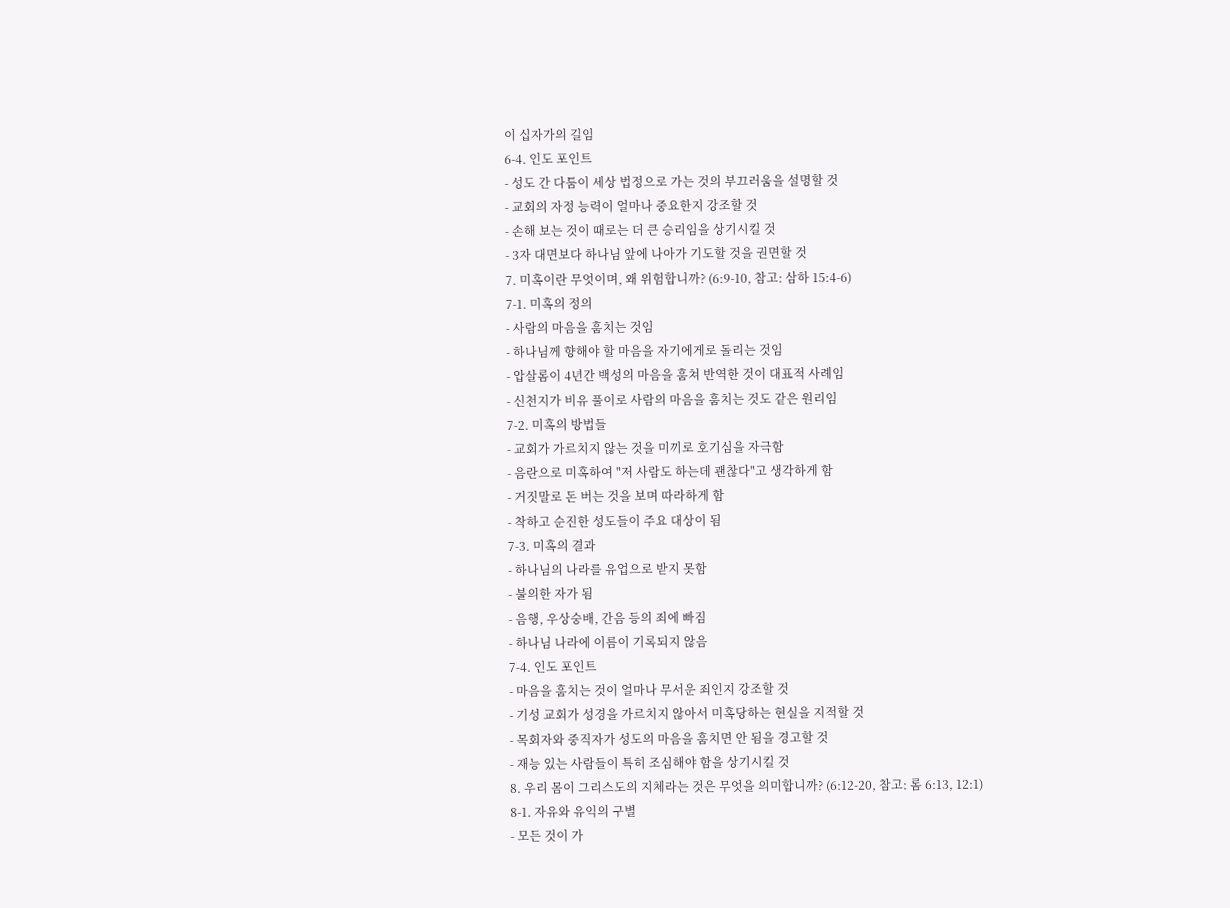이 십자가의 길임
6-4. 인도 포인트
- 성도 간 다툼이 세상 법정으로 가는 것의 부끄러움을 설명할 것
- 교회의 자정 능력이 얼마나 중요한지 강조할 것
- 손해 보는 것이 때로는 더 큰 승리임을 상기시킬 것
- 3자 대면보다 하나님 앞에 나아가 기도할 것을 권면할 것
7. 미혹이란 무엇이며, 왜 위험합니까? (6:9-10, 참고: 삼하 15:4-6)
7-1. 미혹의 정의
- 사람의 마음을 훔치는 것임
- 하나님께 향해야 할 마음을 자기에게로 돌리는 것임
- 압살롬이 4년간 백성의 마음을 훔쳐 반역한 것이 대표적 사례임
- 신천지가 비유 풀이로 사람의 마음을 훔치는 것도 같은 원리임
7-2. 미혹의 방법들
- 교회가 가르치지 않는 것을 미끼로 호기심을 자극함
- 음란으로 미혹하여 "저 사람도 하는데 괜찮다"고 생각하게 함
- 거짓말로 돈 버는 것을 보며 따라하게 함
- 착하고 순진한 성도들이 주요 대상이 됨
7-3. 미혹의 결과
- 하나님의 나라를 유업으로 받지 못함
- 불의한 자가 됨
- 음행, 우상숭배, 간음 등의 죄에 빠짐
- 하나님 나라에 이름이 기록되지 않음
7-4. 인도 포인트
- 마음을 훔치는 것이 얼마나 무서운 죄인지 강조할 것
- 기성 교회가 성경을 가르치지 않아서 미혹당하는 현실을 지적할 것
- 목회자와 중직자가 성도의 마음을 훔치면 안 됨을 경고할 것
- 재능 있는 사람들이 특히 조심해야 함을 상기시킬 것
8. 우리 몸이 그리스도의 지체라는 것은 무엇을 의미합니까? (6:12-20, 참고: 롬 6:13, 12:1)
8-1. 자유와 유익의 구별
- 모든 것이 가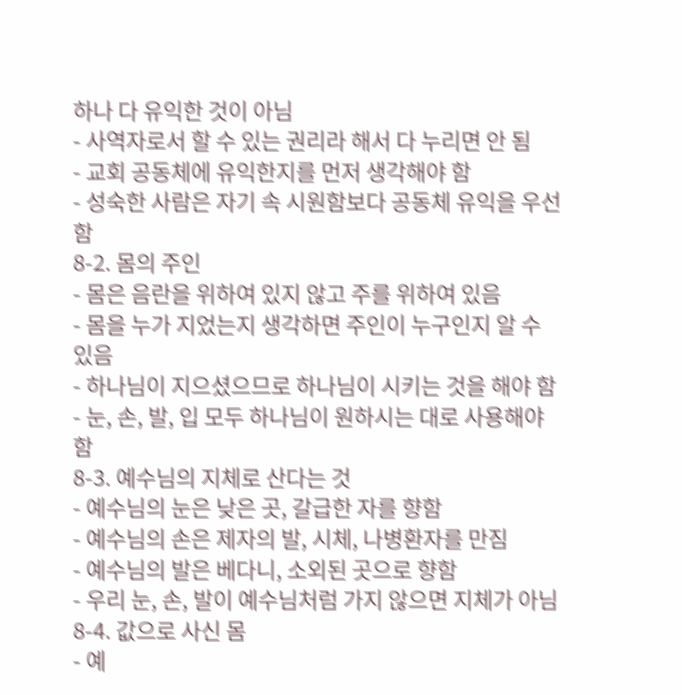하나 다 유익한 것이 아님
- 사역자로서 할 수 있는 권리라 해서 다 누리면 안 됨
- 교회 공동체에 유익한지를 먼저 생각해야 함
- 성숙한 사람은 자기 속 시원함보다 공동체 유익을 우선함
8-2. 몸의 주인
- 몸은 음란을 위하여 있지 않고 주를 위하여 있음
- 몸을 누가 지었는지 생각하면 주인이 누구인지 알 수 있음
- 하나님이 지으셨으므로 하나님이 시키는 것을 해야 함
- 눈, 손, 발, 입 모두 하나님이 원하시는 대로 사용해야 함
8-3. 예수님의 지체로 산다는 것
- 예수님의 눈은 낮은 곳, 갈급한 자를 향함
- 예수님의 손은 제자의 발, 시체, 나병환자를 만짐
- 예수님의 발은 베다니, 소외된 곳으로 향함
- 우리 눈, 손, 발이 예수님처럼 가지 않으면 지체가 아님
8-4. 값으로 사신 몸
- 예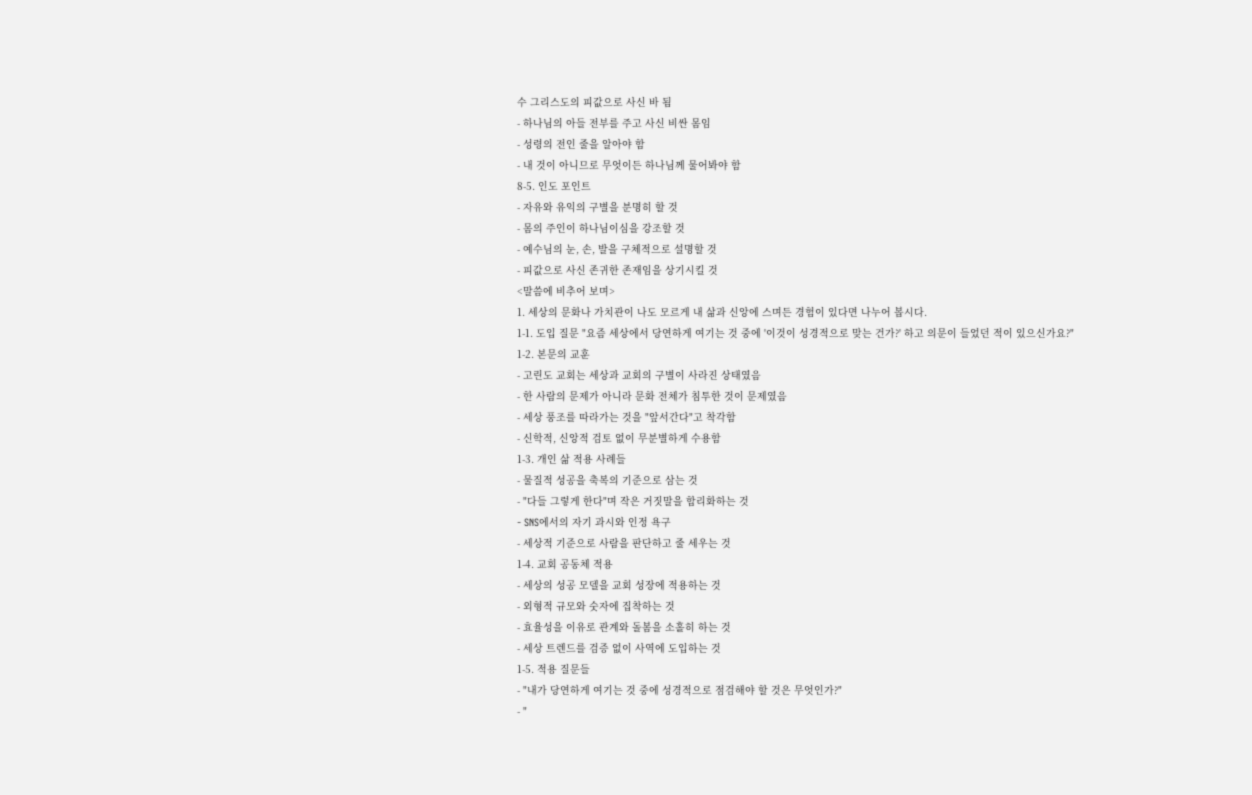수 그리스도의 피값으로 사신 바 됨
- 하나님의 아들 전부를 주고 사신 비싼 몸임
- 성령의 전인 줄을 알아야 함
- 내 것이 아니므로 무엇이든 하나님께 물어봐야 함
8-5. 인도 포인트
- 자유와 유익의 구별을 분명히 할 것
- 몸의 주인이 하나님이심을 강조할 것
- 예수님의 눈, 손, 발을 구체적으로 설명할 것
- 피값으로 사신 존귀한 존재임을 상기시킬 것
<말씀에 비추어 보며>
1. 세상의 문화나 가치관이 나도 모르게 내 삶과 신앙에 스며든 경험이 있다면 나누어 봅시다.
1-1. 도입 질문 "요즘 세상에서 당연하게 여기는 것 중에 '이것이 성경적으로 맞는 건가?' 하고 의문이 들었던 적이 있으신가요?"
1-2. 본문의 교훈
- 고린도 교회는 세상과 교회의 구별이 사라진 상태였음
- 한 사람의 문제가 아니라 문화 전체가 침투한 것이 문제였음
- 세상 풍조를 따라가는 것을 "앞서간다"고 착각함
- 신학적, 신앙적 검토 없이 무분별하게 수용함
1-3. 개인 삶 적용 사례들
- 물질적 성공을 축복의 기준으로 삼는 것
- "다들 그렇게 한다"며 작은 거짓말을 합리화하는 것
- SNS에서의 자기 과시와 인정 욕구
- 세상적 기준으로 사람을 판단하고 줄 세우는 것
1-4. 교회 공동체 적용
- 세상의 성공 모델을 교회 성장에 적용하는 것
- 외형적 규모와 숫자에 집착하는 것
- 효율성을 이유로 관계와 돌봄을 소홀히 하는 것
- 세상 트렌드를 검증 없이 사역에 도입하는 것
1-5. 적용 질문들
- "내가 당연하게 여기는 것 중에 성경적으로 점검해야 할 것은 무엇인가?"
- "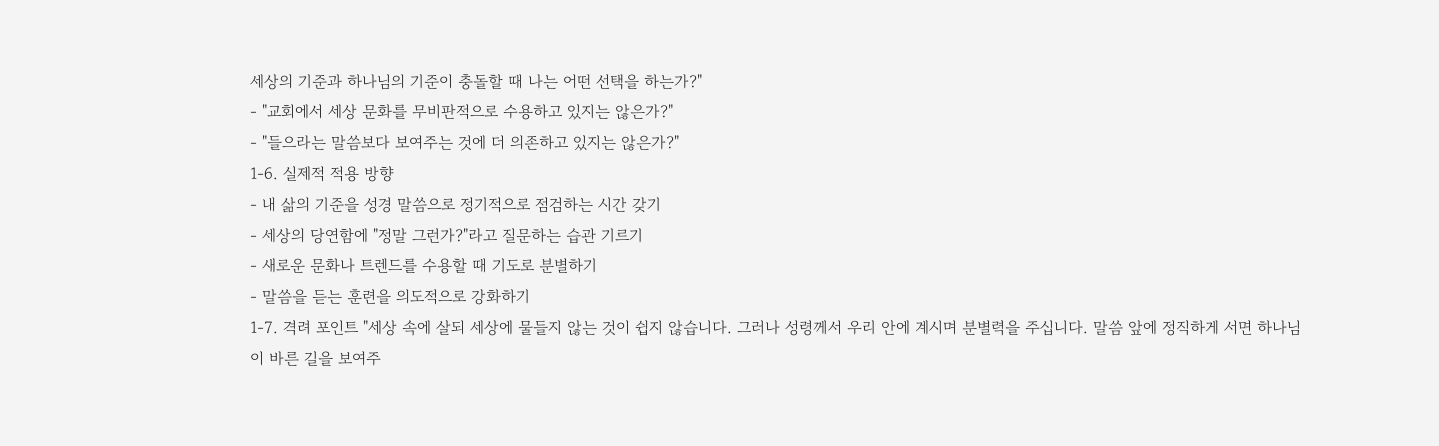세상의 기준과 하나님의 기준이 충돌할 때 나는 어떤 선택을 하는가?"
- "교회에서 세상 문화를 무비판적으로 수용하고 있지는 않은가?"
- "들으라는 말씀보다 보여주는 것에 더 의존하고 있지는 않은가?"
1-6. 실제적 적용 방향
- 내 삶의 기준을 성경 말씀으로 정기적으로 점검하는 시간 갖기
- 세상의 당연함에 "정말 그런가?"라고 질문하는 습관 기르기
- 새로운 문화나 트렌드를 수용할 때 기도로 분별하기
- 말씀을 듣는 훈련을 의도적으로 강화하기
1-7. 격려 포인트 "세상 속에 살되 세상에 물들지 않는 것이 쉽지 않습니다. 그러나 성령께서 우리 안에 계시며 분별력을 주십니다. 말씀 앞에 정직하게 서면 하나님이 바른 길을 보여주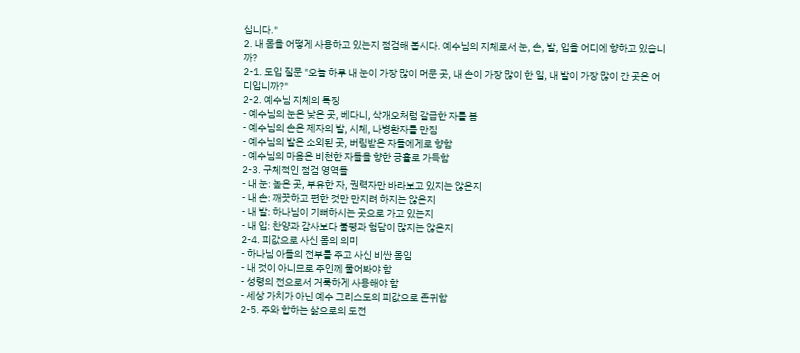십니다."
2. 내 몸을 어떻게 사용하고 있는지 점검해 봅시다. 예수님의 지체로서 눈, 손, 발, 입을 어디에 향하고 있습니까?
2-1. 도입 질문 "오늘 하루 내 눈이 가장 많이 머문 곳, 내 손이 가장 많이 한 일, 내 발이 가장 많이 간 곳은 어디입니까?"
2-2. 예수님 지체의 특징
- 예수님의 눈은 낮은 곳, 베다니, 삭개오처럼 갈급한 자를 봄
- 예수님의 손은 제자의 발, 시체, 나병환자를 만짐
- 예수님의 발은 소외된 곳, 버림받은 자들에게로 향함
- 예수님의 마음은 비천한 자들을 향한 긍휼로 가득함
2-3. 구체적인 점검 영역들
- 내 눈: 높은 곳, 부유한 자, 권력자만 바라보고 있지는 않은지
- 내 손: 깨끗하고 편한 것만 만지려 하지는 않은지
- 내 발: 하나님이 기뻐하시는 곳으로 가고 있는지
- 내 입: 찬양과 감사보다 불평과 험담이 많지는 않은지
2-4. 피값으로 사신 몸의 의미
- 하나님 아들의 전부를 주고 사신 비싼 몸임
- 내 것이 아니므로 주인께 물어봐야 함
- 성령의 전으로서 거룩하게 사용해야 함
- 세상 가치가 아닌 예수 그리스도의 피값으로 존귀함
2-5. 주와 합하는 삶으로의 도전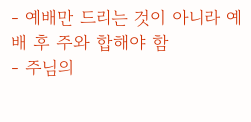- 예배만 드리는 것이 아니라 예배 후 주와 합해야 함
- 주님의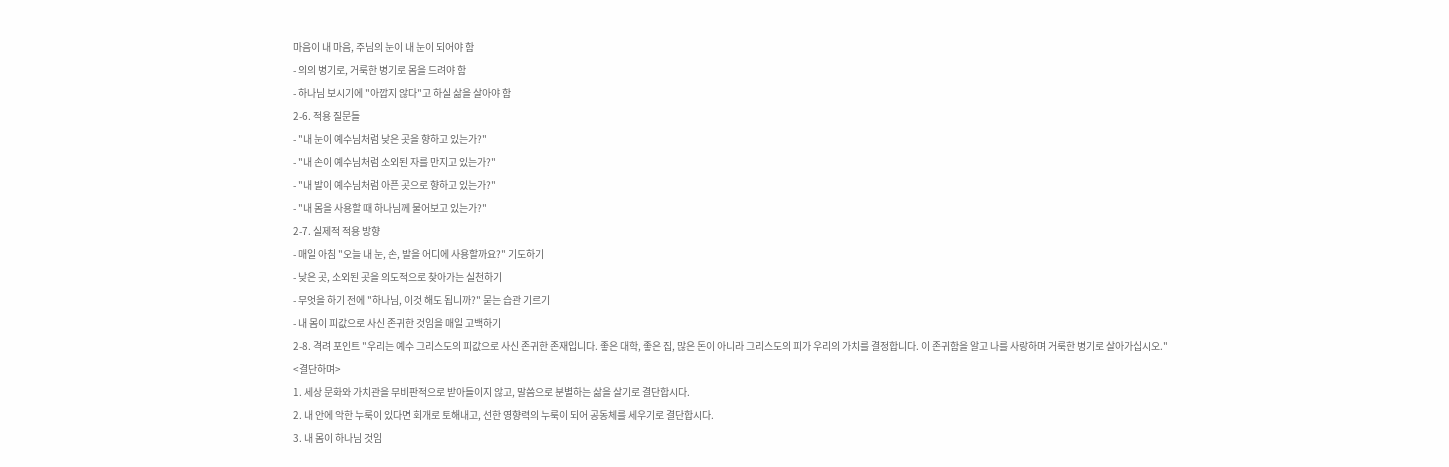마음이 내 마음, 주님의 눈이 내 눈이 되어야 함
- 의의 병기로, 거룩한 병기로 몸을 드려야 함
- 하나님 보시기에 "아깝지 않다"고 하실 삶을 살아야 함
2-6. 적용 질문들
- "내 눈이 예수님처럼 낮은 곳을 향하고 있는가?"
- "내 손이 예수님처럼 소외된 자를 만지고 있는가?"
- "내 발이 예수님처럼 아픈 곳으로 향하고 있는가?"
- "내 몸을 사용할 때 하나님께 물어보고 있는가?"
2-7. 실제적 적용 방향
- 매일 아침 "오늘 내 눈, 손, 발을 어디에 사용할까요?" 기도하기
- 낮은 곳, 소외된 곳을 의도적으로 찾아가는 실천하기
- 무엇을 하기 전에 "하나님, 이것 해도 됩니까?" 묻는 습관 기르기
- 내 몸이 피값으로 사신 존귀한 것임을 매일 고백하기
2-8. 격려 포인트 "우리는 예수 그리스도의 피값으로 사신 존귀한 존재입니다. 좋은 대학, 좋은 집, 많은 돈이 아니라 그리스도의 피가 우리의 가치를 결정합니다. 이 존귀함을 알고 나를 사랑하며 거룩한 병기로 살아가십시오."
<결단하며>
1. 세상 문화와 가치관을 무비판적으로 받아들이지 않고, 말씀으로 분별하는 삶을 살기로 결단합시다.
2. 내 안에 악한 누룩이 있다면 회개로 토해내고, 선한 영향력의 누룩이 되어 공동체를 세우기로 결단합시다.
3. 내 몸이 하나님 것임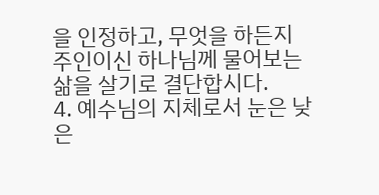을 인정하고, 무엇을 하든지 주인이신 하나님께 물어보는 삶을 살기로 결단합시다.
4. 예수님의 지체로서 눈은 낮은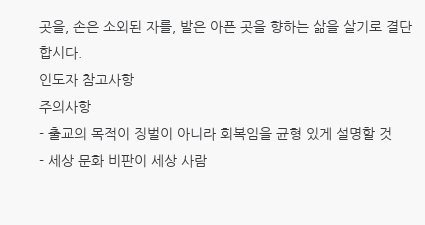곳을, 손은 소외된 자를, 발은 아픈 곳을 향하는 삶을 살기로 결단합시다.
인도자 참고사항
주의사항
- 출교의 목적이 징벌이 아니라 회복임을 균형 있게 설명할 것
- 세상 문화 비판이 세상 사람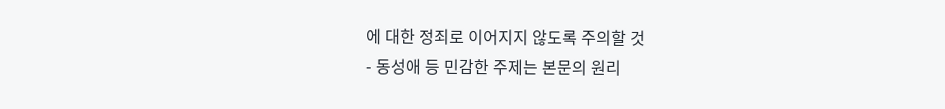에 대한 정죄로 이어지지 않도록 주의할 것
- 동성애 등 민감한 주제는 본문의 원리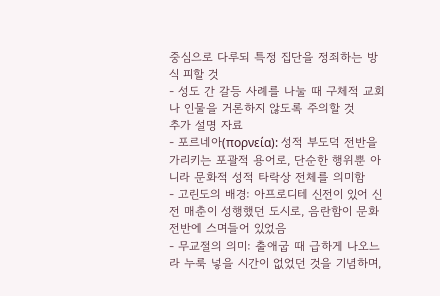중심으로 다루되 특정 집단을 정죄하는 방식 피할 것
- 성도 간 갈등 사례를 나눌 때 구체적 교회나 인물을 거론하지 않도록 주의할 것
추가 설명 자료
- 포르네아(πορνεία): 성적 부도덕 전반을 가리키는 포괄적 용어로, 단순한 행위뿐 아니라 문화적 성적 타락상 전체를 의미함
- 고린도의 배경: 아프로디테 신전이 있어 신전 매춘이 성행했던 도시로, 음란함이 문화 전반에 스며들어 있었음
- 무교절의 의미: 출애굽 때 급하게 나오느라 누룩 넣을 시간이 없었던 것을 기념하며,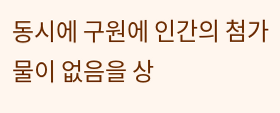동시에 구원에 인간의 첨가물이 없음을 상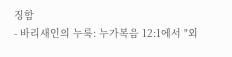징함
- 바리새인의 누룩: 누가복음 12:1에서 "외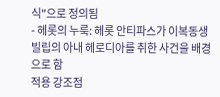식"으로 정의됨
- 헤롯의 누룩: 헤롯 안티파스가 이복동생 빌립의 아내 헤로디아를 취한 사건을 배경으로 함
적용 강조점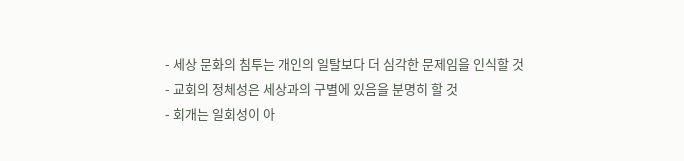- 세상 문화의 침투는 개인의 일탈보다 더 심각한 문제임을 인식할 것
- 교회의 정체성은 세상과의 구별에 있음을 분명히 할 것
- 회개는 일회성이 아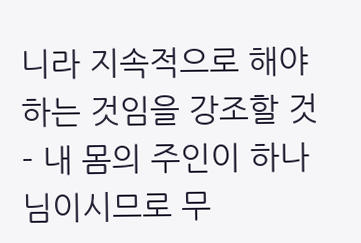니라 지속적으로 해야 하는 것임을 강조할 것
- 내 몸의 주인이 하나님이시므로 무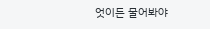엇이든 물어봐야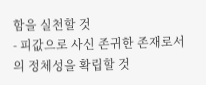함을 실천할 것
- 피값으로 사신 존귀한 존재로서의 정체성을 확립할 것